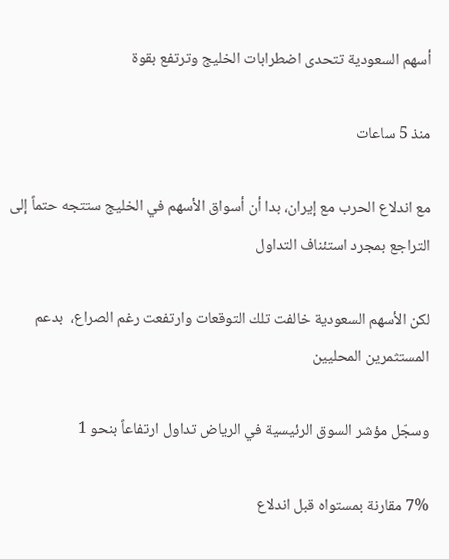أسهم السعودية تتحدى اضطرابات الخليج وترتفع بقوة

منذ 5 ساعات

مع اندلاع الحرب مع إيران، بدا أن أسواق الأسهم في الخليج ستتجه حتماً إلى التراجع بمجرد استئناف التداول

لكن الأسهم السعودية خالفت تلك التوقعات وارتفعت رغم الصراع،  بدعم المستثمرين المحليين

وسجّل مؤشر السوق الرئيسية في الرياض تداول ارتفاعاً بنحو 1

7% مقارنة بمستواه قبل اندلاع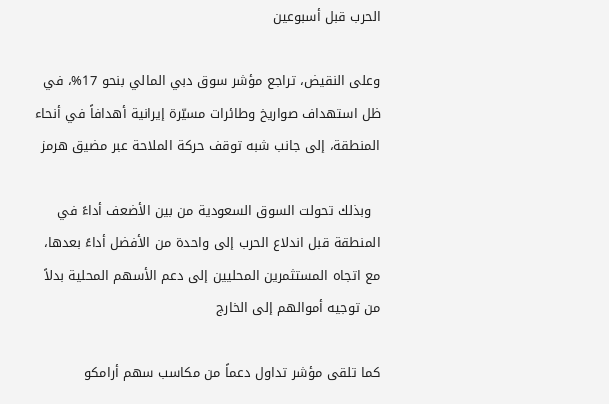الحرب قبل أسبوعين

وعلى النقيض، تراجع مؤشر سوق دبي المالي بنحو 17%، في ظل استهداف صواريخ وطائرات مسيّرة إيرانية أهدافاً في أنحاء المنطقة، إلى جانب شبه توقف حركة الملاحة عبر مضيق هرمز

  وبذلك تحولت السوق السعودية من بين الأضعف أداءً في المنطقة قبل اندلاع الحرب إلى واحدة من الأفضل أداءً بعدها، مع اتجاه المستثمرين المحليين إلى دعم الأسهم المحلية بدلاً من توجيه أموالهم إلى الخارج

كما تلقى مؤشر تداول دعماً من مكاسب سهم أرامكو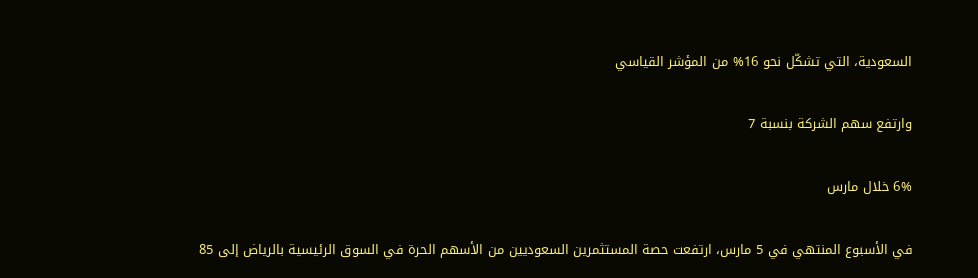السعودية، التي تشكّل نحو 16% من المؤشر القياسي

وارتفع سهم الشركة بنسبة 7

6% خلال مارس

في الأسبوع المنتهي في 5 مارس، ارتفعت حصة المستثمرين السعوديين من الأسهم الحرة في السوق الرئيسية بالرياض إلى 85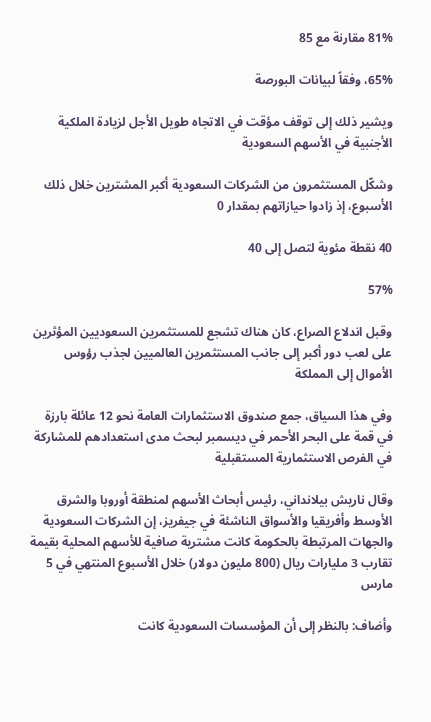81% مقارنة مع 85

65%، وفقاً لبيانات البورصة

ويشير ذلك إلى توقف مؤقت في الاتجاه طويل الأجل لزيادة الملكية الأجنبية في الأسهم السعودية

وشكّل المستثمرون من الشركات السعودية أكبر المشترين خلال ذلك الأسبوع، إذ زادوا حيازاتهم بمقدار 0

40 نقطة مئوية لتصل إلى 40

57%

وقبل اندلاع الصراع، كان هناك تشجع للمستثمرين السعوديين المؤثرين على لعب دور أكبر إلى جانب المستثمرين العالميين لجذب رؤوس الأموال إلى المملكة

وفي هذا السياق، جمع صندوق الاستثمارات العامة نحو 12 عائلة بارزة في قمة على البحر الأحمر في ديسمبر لبحث مدى استعدادهم للمشاركة في الفرص الاستثمارية المستقبلية

وقال ناريش بيلانداني، رئيس أبحاث الأسهم لمنطقة أوروبا والشرق الأوسط وأفريقيا والأسواق الناشئة في جيفريز، إن الشركات السعودية والجهات المرتبطة بالحكومة كانت مشترية صافية للأسهم المحلية بقيمة تقارب 3 مليارات ريال (800 مليون دولار) خلال الأسبوع المنتهي في 5 مارس

وأضاف: بالنظر إلى أن المؤسسات السعودية كانت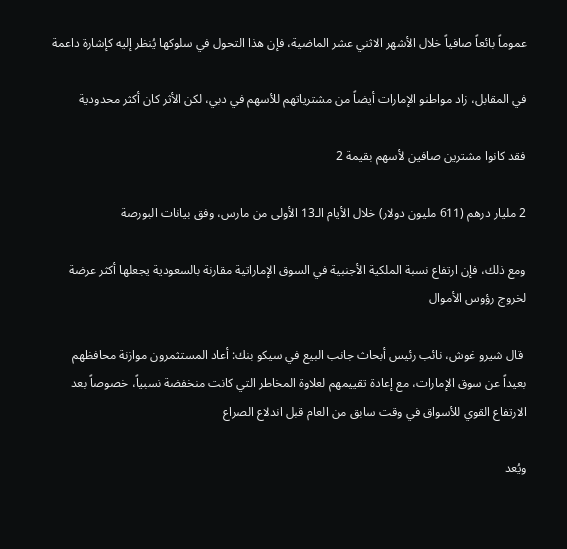عموماً بائعاً صافياً خلال الأشهر الاثني عشر الماضية، فإن هذا التحول في سلوكها يُنظر إليه كإشارة داعمة

في المقابل، زاد مواطنو الإمارات أيضاً من مشترياتهم للأسهم في دبي، لكن الأثر كان أكثر محدودية

فقد كانوا مشترين صافين لأسهم بقيمة 2

2 مليار درهم (611 مليون دولار) خلال الأيام الـ13 الأولى من مارس، وفق بيانات البورصة

ومع ذلك، فإن ارتفاع نسبة الملكية الأجنبية في السوق الإماراتية مقارنة بالسعودية يجعلها أكثر عرضة لخروج رؤوس الأموال

 قال شيرو غوش، نائب رئيس أبحاث جانب البيع في سيكو بنك: أعاد المستثمرون موازنة محافظهم بعيداً عن سوق الإمارات، مع إعادة تقييمهم لعلاوة المخاطر التي كانت منخفضة نسبياً، خصوصاً بعد الارتفاع القوي للأسواق في وقت سابق من العام قبل اندلاع الصراع

ويُعد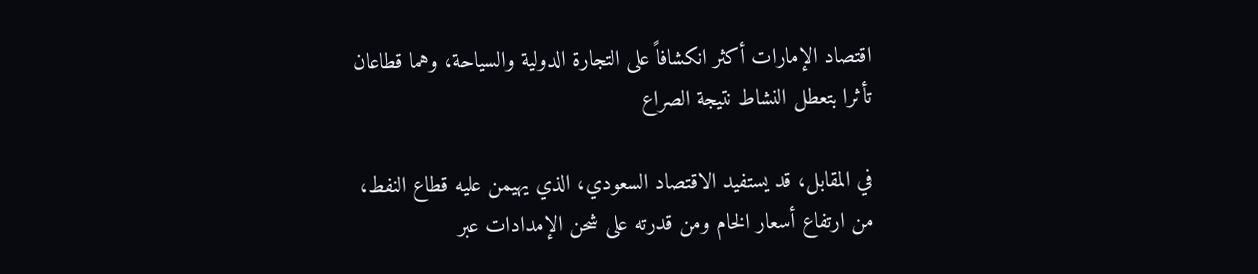اقتصاد الإمارات أكثر انكشافاً على التجارة الدولية والسياحة، وهما قطاعان تأثرا بتعطل النشاط نتيجة الصراع

في المقابل، قد يستفيد الاقتصاد السعودي، الذي يهيمن عليه قطاع النفط، من ارتفاع أسعار الخام ومن قدرته على شحن الإمدادات عبر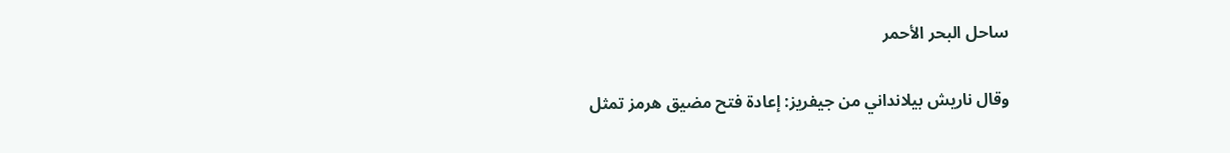ساحل البحر الأحمر

وقال ناريش بيلانداني من جيفريز: إعادة فتح مضيق هرمز تمثل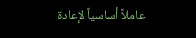عاملاً أساسياً لإعادة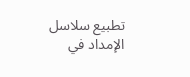تطبيع سلاسل الإمداد في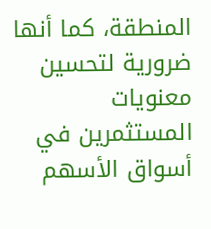المنطقة، كما أنها ضرورية لتحسين معنويات المستثمرين في أسواق الأسهم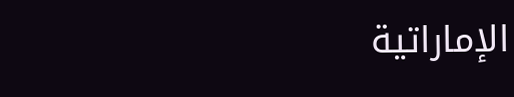الإماراتية